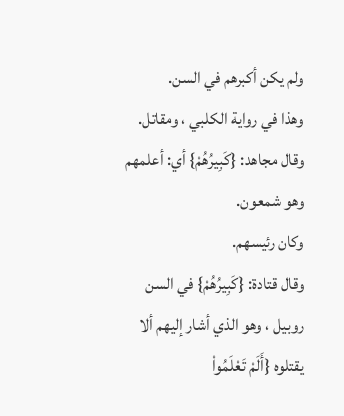ولم يكن أكبرهم في السن.
وهذا في رواية الكلبي ، ومقاتل.
وقال مجاهد: {كَبِيرُهُمْ} أي: أعلمهم وهو شمعون.
وكان رئيسهم.
وقال قتادة: {كَبِيرُهُمْ} في السن روبيل ، وهو الذي أشار إليهم ألا يقتلوه {أَلَمْ تَعْلَمُواْ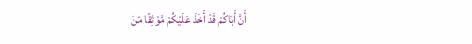أَنَّ أَبَاكُمْ قَدْ أَخَذَ عَلَيْكُمْ مَّوْثِقًا مّنَ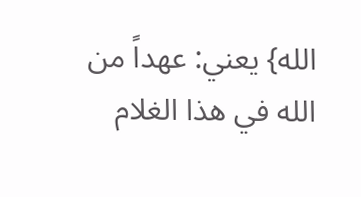الله} يعني: عهداً من الله في هذا الغلام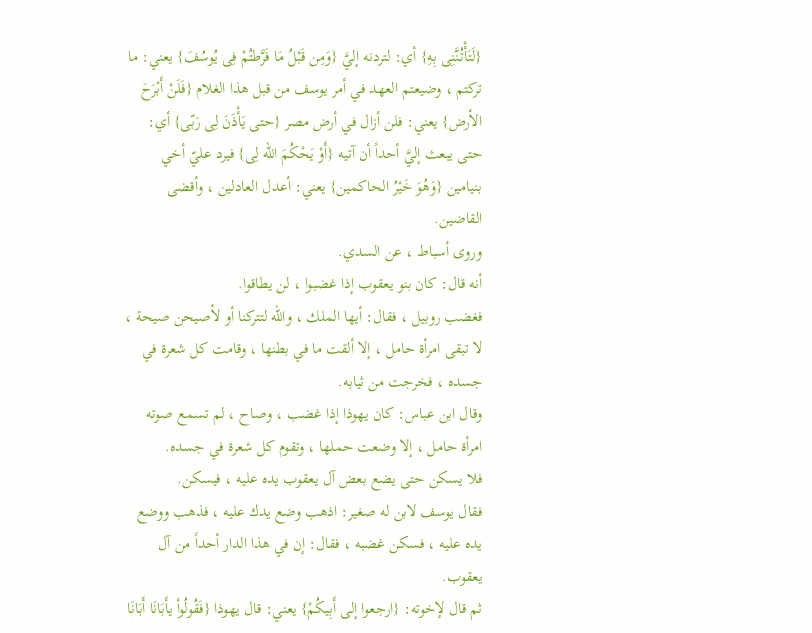{لَتَأْتُنَّنِى بِهِ} أي: لتردنه إليَّ {وَمِن قَبْلُ مَا فَرَّطتُمْ فِى يُوسُفَ} يعني: ما تركتم ، وضيعتم العهد في أمر يوسف من قبل هذا الغلام {فَلَنْ أَبْرَحَ الأرض} يعني: فلن أزال في أرض مصر {حتى يَأْذَنَ لِى رَبّى} أي: حتى يبعث إليَّ أحداً أن آتيه {أَوْ يَحْكُمَ الله لِى} فيرد عليّ أخي بنيامين {وَهُوَ خَيْرُ الحاكمين} يعني: أعدل العادلين ، وأقضى القاضين.
وروى أسباط ، عن السدي.
أنه قال: كان بنو يعقوب إذا غضبوا ، لن يطاقوا.
فغضب روبيل ، فقال: أيها الملك ، والله لتتركنا أو لأصيحن صيحة ، لا تبقى امرأة حامل ، إلا ألقت ما في بطنها ، وقامت كل شعرة في جسده ، فخرجت من ثيابه.
وقال ابن عباس: كان يهوذا إذا غضب ، وصاح ، لم تسمع صوته امرأة حامل ، إلا وضعت حملها ، وتقوم كل شعرة في جسده.
فلا يسكن حتى يضع بعض آل يعقوب يده عليه ، فيسكن.
فقال يوسف لابن له صغير: اذهب وضع يدك عليه ، فذهب ووضع يده عليه ، فسكن غضبه ، فقال: إن في هذا الدار أحداً من آل يعقوب.
ثم قال لإخوته: {ارجعوا إلى أَبِيكُمْ} يعني: قال يهوذا {فَقُولُواْ يأَبَانَا أَبَانَا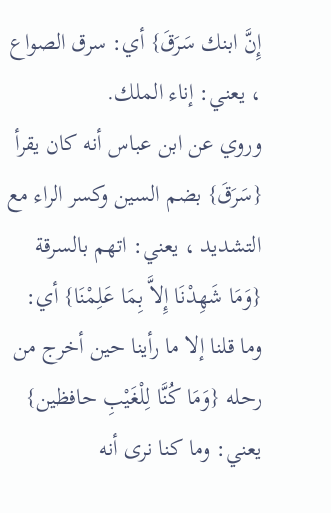إِنَّ ابنك سَرَقَ} أي: سرق الصواع ، يعني: إناء الملك.
وروي عن ابن عباس أنه كان يقرأ {سَرَقَ} بضم السين وكسر الراء مع التشديد ، يعني: اتهم بالسرقة {وَمَا شَهِدْنَا إِلاَّ بِمَا عَلِمْنَا} أي: وما قلنا إلا ما رأينا حين أخرج من رحله {وَمَا كُنَّا لِلْغَيْبِ حافظين} يعني: وما كنا نرى أنه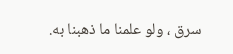سرق ، ولو علمنا ما ذهبنا به.